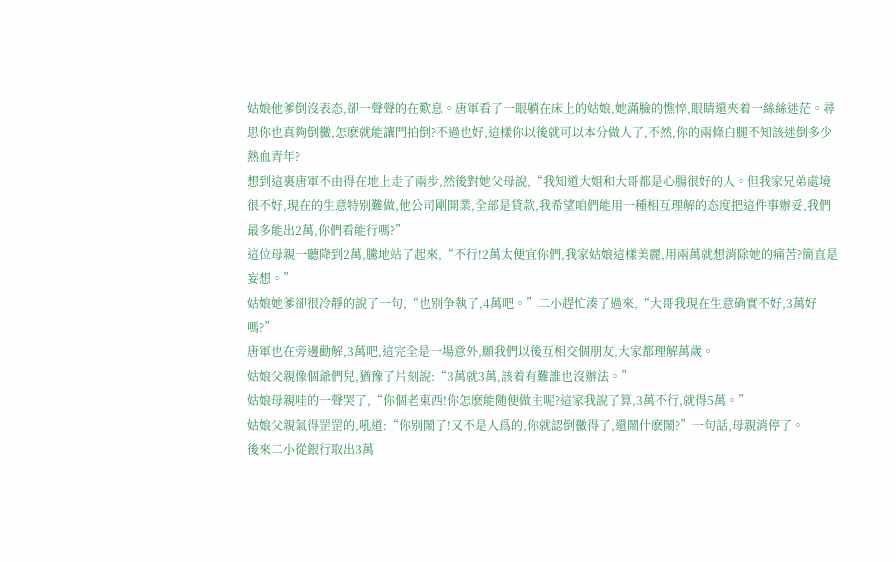姑娘他爹倒沒表态,卻一聲聲的在歎息。唐軍看了一眼躺在床上的姑娘,她滿臉的憔悴,眼睛還夾着一絲絲迷茫。尋思你也真夠倒黴,怎麽就能讓門拍倒?不過也好,這樣你以後就可以本分做人了,不然,你的兩條白腿不知該迷倒多少熱血青年?
想到這裏唐軍不由得在地上走了兩步,然後對她父母說,“我知道大姐和大哥都是心腸很好的人。但我家兄弟處境很不好,現在的生意特别難做,他公司剛開業,全部是貸款,我希望咱們能用一種相互理解的态度把這件事辦妥,我們最多能出2萬,你們看能行嗎?”
這位母親一聽降到2萬,騰地站了起來,“不行!2萬太便宜你們,我家姑娘這樣美麗,用兩萬就想消除她的痛苦?簡直是妄想。”
姑娘她爹卻很冷靜的說了一句,“也别争執了,4萬吧。”二小趕忙湊了過來,“大哥我現在生意确實不好,3萬好嗎?”
唐軍也在旁邊勸解,3萬吧,這完全是一場意外,願我們以後互相交個朋友,大家都理解萬歲。
姑娘父親像個爺們兒,猶豫了片刻說:“3萬就3萬,該着有難誰也沒辦法。”
姑娘母親哇的一聲哭了,“你個老東西!你怎麽能随便做主呢?這家我說了算,3萬不行,就得5萬。”
姑娘父親氣得罡罡的,吼道:“你别鬧了!又不是人爲的,你就認倒黴得了,還鬧什麽鬧?”一句話,母親消停了。
後來二小從銀行取出3萬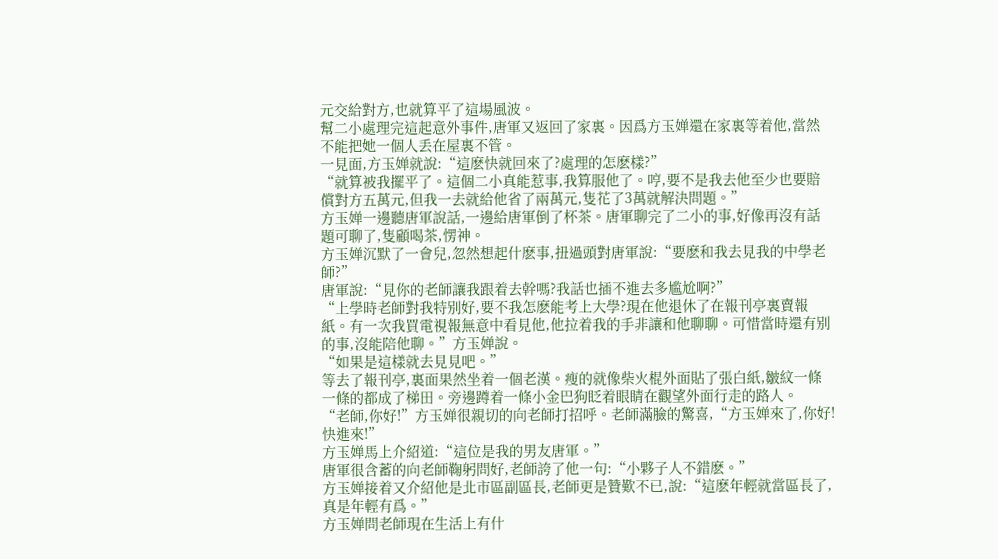元交給對方,也就算平了這場風波。
幫二小處理完這起意外事件,唐軍又返回了家裏。因爲方玉婵還在家裏等着他,當然不能把她一個人丢在屋裏不管。
一見面,方玉婵就說:“這麽快就回來了?處理的怎麽樣?”
“就算被我擺平了。這個二小真能惹事,我算服他了。哼,要不是我去他至少也要賠償對方五萬元,但我一去就給他省了兩萬元,隻花了3萬就解決問題。”
方玉婵一邊聽唐軍說話,一邊給唐軍倒了杯茶。唐軍聊完了二小的事,好像再沒有話題可聊了,隻顧喝茶,愣神。
方玉婵沉默了一會兒,忽然想起什麽事,扭過頭對唐軍說:“要麽和我去見我的中學老師?”
唐軍說:“見你的老師讓我跟着去幹嗎?我話也插不進去多尴尬啊?”
“上學時老師對我特别好,要不我怎麽能考上大學?現在他退休了在報刊亭裏賣報紙。有一次我買電視報無意中看見他,他拉着我的手非讓和他聊聊。可惜當時還有别的事,沒能陪他聊。”方玉婵說。
“如果是這樣就去見見吧。”
等去了報刊亭,裏面果然坐着一個老漢。瘦的就像柴火棍外面貼了張白紙,皺紋一條一條的都成了梯田。旁邊蹲着一條小金巴狗眨着眼睛在觀望外面行走的路人。
“老師,你好!”方玉婵很親切的向老師打招呼。老師滿臉的驚喜,“方玉婵來了,你好!快進來!”
方玉婵馬上介紹道:“這位是我的男友唐軍。”
唐軍很含蓄的向老師鞠躬問好,老師誇了他一句:“小夥子人不錯麽。”
方玉婵接着又介紹他是北市區副區長,老師更是贊歎不已,說:“這麽年輕就當區長了,真是年輕有爲。”
方玉婵問老師現在生活上有什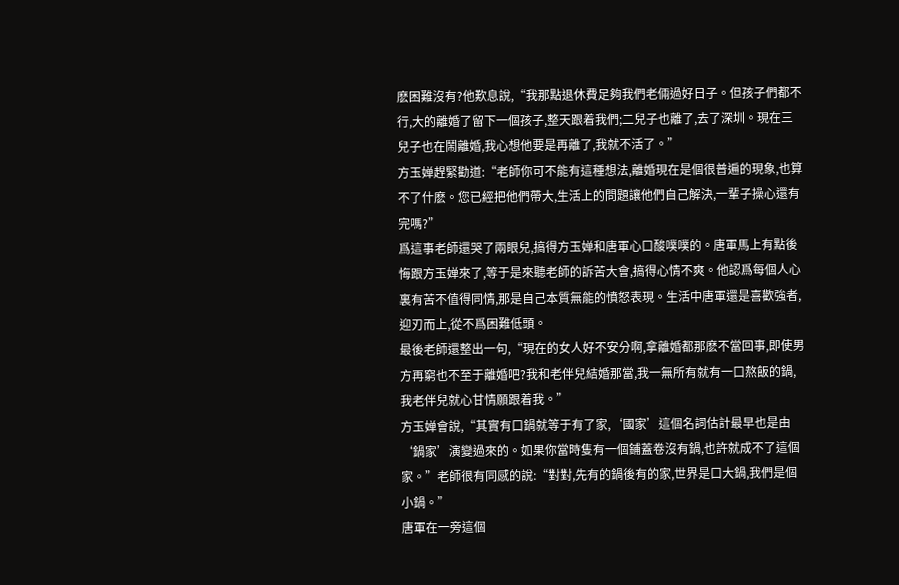麽困難沒有?他歎息說,“我那點退休費足夠我們老倆過好日子。但孩子們都不行,大的離婚了留下一個孩子,整天跟着我們;二兒子也離了,去了深圳。現在三兒子也在鬧離婚,我心想他要是再離了,我就不活了。”
方玉婵趕緊勸道:“老師你可不能有這種想法,離婚現在是個很普遍的現象,也算不了什麽。您已經把他們帶大,生活上的問題讓他們自己解決,一輩子操心還有完嗎?”
爲這事老師還哭了兩眼兒,搞得方玉婵和唐軍心口酸噗噗的。唐軍馬上有點後悔跟方玉婵來了,等于是來聽老師的訴苦大會,搞得心情不爽。他認爲每個人心裏有苦不值得同情,那是自己本質無能的憤怒表現。生活中唐軍還是喜歡強者,迎刃而上,從不爲困難低頭。
最後老師還整出一句,“現在的女人好不安分啊,拿離婚都那麽不當回事,即使男方再窮也不至于離婚吧?我和老伴兒結婚那當,我一無所有就有一口熬飯的鍋,我老伴兒就心甘情願跟着我。”
方玉婵會說,“其實有口鍋就等于有了家,‘國家’這個名詞估計最早也是由‘鍋家’演變過來的。如果你當時隻有一個鋪蓋卷沒有鍋,也許就成不了這個家。”老師很有同感的說:“對對,先有的鍋後有的家,世界是口大鍋,我們是個小鍋。”
唐軍在一旁這個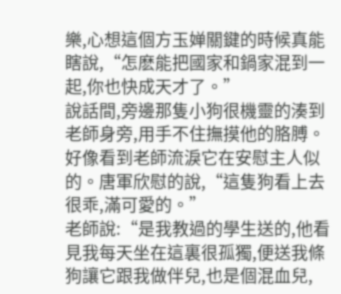樂,心想這個方玉婵關鍵的時候真能瞎說,“怎麽能把國家和鍋家混到一起,你也快成天才了。”
說話間,旁邊那隻小狗很機靈的湊到老師身旁,用手不住撫摸他的胳膊。好像看到老師流淚它在安慰主人似的。唐軍欣慰的說,“這隻狗看上去很乖,滿可愛的。”
老師說:“是我教過的學生送的,他看見我每天坐在這裏很孤獨,便送我條狗讓它跟我做伴兒,也是個混血兒,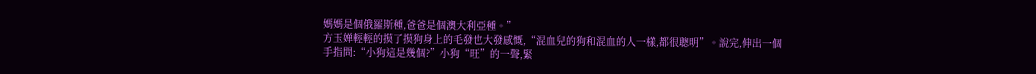媽媽是個俄羅斯種,爸爸是個澳大利亞種。”
方玉婵輕輕的摸了摸狗身上的毛發也大發感慨,“混血兒的狗和混血的人一樣,都很聰明”。說完,伸出一個手指問:“小狗這是幾個?”小狗“旺”的一聲,緊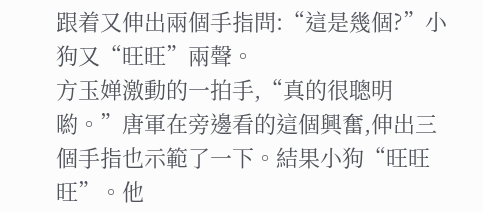跟着又伸出兩個手指問:“這是幾個?”小狗又“旺旺”兩聲。
方玉婵激動的一拍手,“真的很聰明喲。”唐軍在旁邊看的這個興奮,伸出三個手指也示範了一下。結果小狗“旺旺旺”。他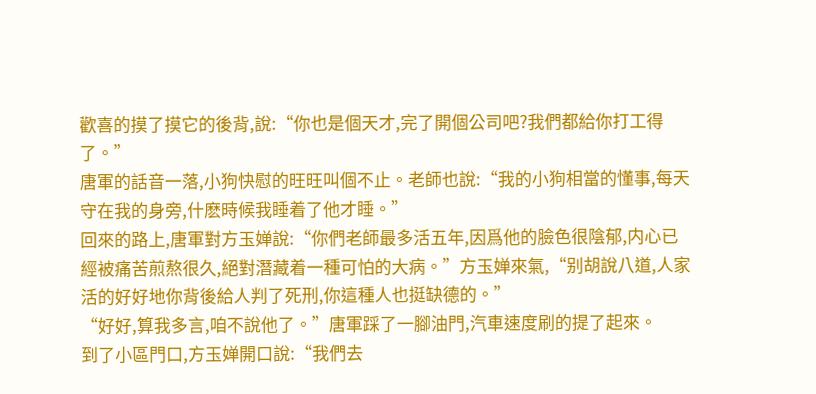歡喜的摸了摸它的後背,說:“你也是個天才,完了開個公司吧?我們都給你打工得了。”
唐軍的話音一落,小狗快慰的旺旺叫個不止。老師也說:“我的小狗相當的懂事,每天守在我的身旁,什麽時候我睡着了他才睡。”
回來的路上,唐軍對方玉婵說:“你們老師最多活五年,因爲他的臉色很陰郁,内心已經被痛苦煎熬很久,絕對潛藏着一種可怕的大病。”方玉婵來氣,“别胡說八道,人家活的好好地你背後給人判了死刑,你這種人也挺缺德的。”
“好好,算我多言,咱不說他了。”唐軍踩了一腳油門,汽車速度刷的提了起來。
到了小區門口,方玉婵開口說:“我們去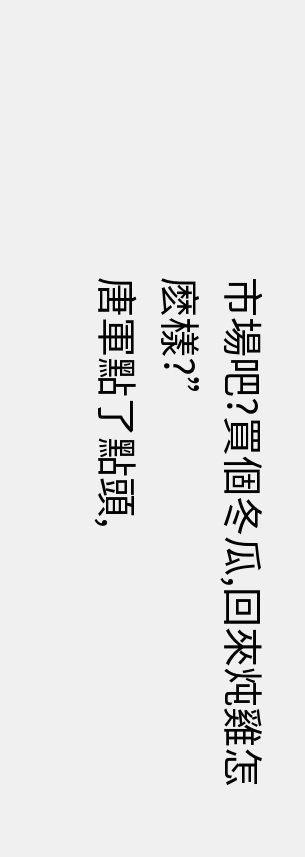市場吧?買個冬瓜,回來炖雞怎麽樣?”
唐軍點了點頭,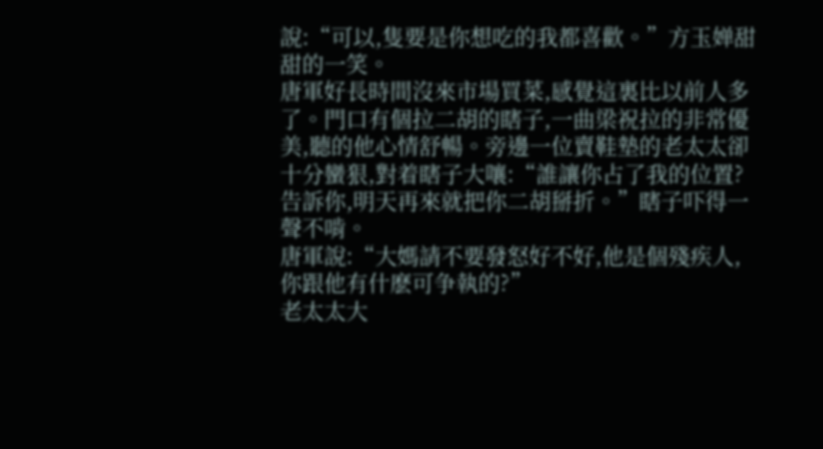說:“可以,隻要是你想吃的我都喜歡。”方玉婵甜甜的一笑。
唐軍好長時間沒來市場買菜,感覺這裏比以前人多了。門口有個拉二胡的瞎子,一曲梁祝拉的非常優美,聽的他心情舒暢。旁邊一位賣鞋墊的老太太卻十分蠻狠,對着瞎子大嚷:“誰讓你占了我的位置?告訴你,明天再來就把你二胡掰折。”瞎子吓得一聲不啃。
唐軍說:“大媽請不要發怒好不好,他是個殘疾人,你跟他有什麽可争執的?”
老太太大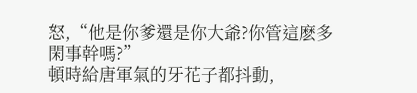怒,“他是你爹還是你大爺?你管這麽多閑事幹嗎?”
頓時給唐軍氣的牙花子都抖動,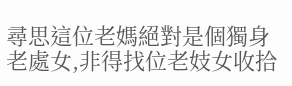尋思這位老媽絕對是個獨身老處女,非得找位老妓女收拾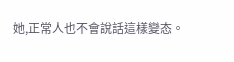她,正常人也不會說話這樣變态。